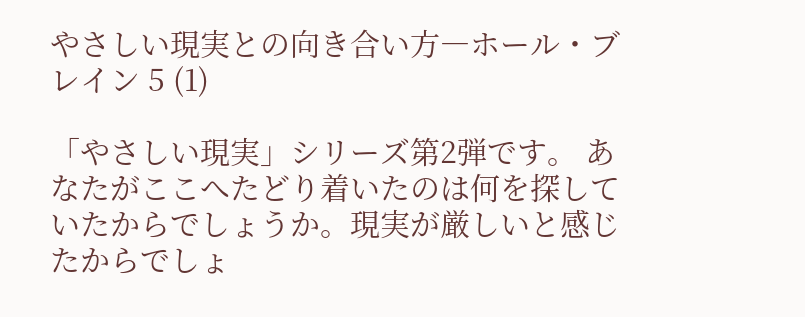やさしい現実との向き合い方―ホール・ブレイン 5 (1)

「やさしい現実」シリーズ第2弾です。 あなたがここへたどり着いたのは何を探していたからでしょうか。現実が厳しいと感じたからでしょ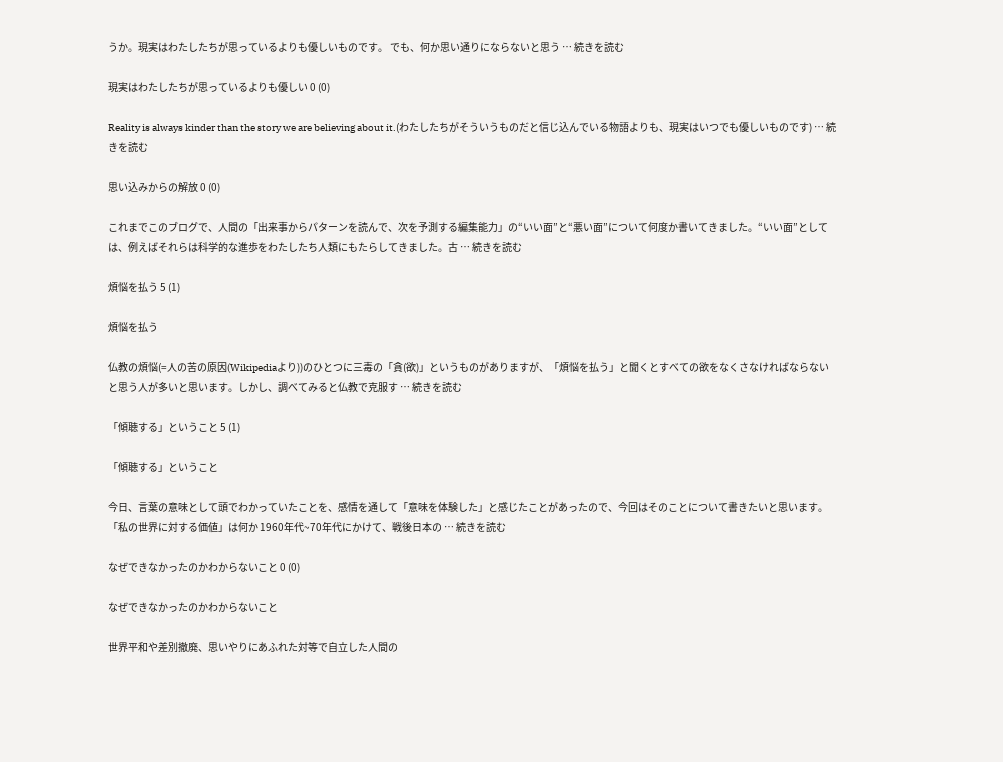うか。現実はわたしたちが思っているよりも優しいものです。 でも、何か思い通りにならないと思う … 続きを読む

現実はわたしたちが思っているよりも優しい 0 (0)

Reality is always kinder than the story we are believing about it.(わたしたちがそういうものだと信じ込んでいる物語よりも、現実はいつでも優しいものです) … 続きを読む

思い込みからの解放 0 (0)

これまでこのブログで、人間の「出来事からパターンを読んで、次を予測する編集能力」の“いい面”と“悪い面”について何度か書いてきました。“いい面”としては、例えばそれらは科学的な進歩をわたしたち人類にもたらしてきました。古 … 続きを読む

煩悩を払う 5 (1)

煩悩を払う

仏教の煩悩(=人の苦の原因(Wikipediaより))のひとつに三毒の「貪(欲)」というものがありますが、「煩悩を払う」と聞くとすべての欲をなくさなければならないと思う人が多いと思います。しかし、調べてみると仏教で克服す … 続きを読む

「傾聴する」ということ 5 (1)

「傾聴する」ということ

今日、言葉の意味として頭でわかっていたことを、感情を通して「意味を体験した」と感じたことがあったので、今回はそのことについて書きたいと思います。 「私の世界に対する価値」は何か 1960年代~70年代にかけて、戦後日本の … 続きを読む

なぜできなかったのかわからないこと 0 (0)

なぜできなかったのかわからないこと

世界平和や差別撤廃、思いやりにあふれた対等で自立した人間の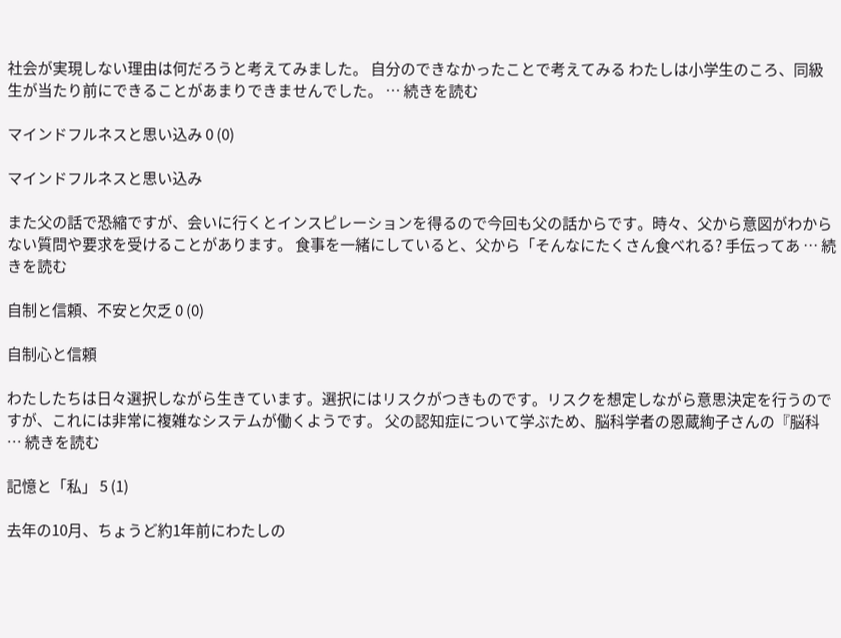社会が実現しない理由は何だろうと考えてみました。 自分のできなかったことで考えてみる わたしは小学生のころ、同級生が当たり前にできることがあまりできませんでした。 … 続きを読む

マインドフルネスと思い込み 0 (0)

マインドフルネスと思い込み

また父の話で恐縮ですが、会いに行くとインスピレーションを得るので今回も父の話からです。時々、父から意図がわからない質問や要求を受けることがあります。 食事を一緒にしていると、父から「そんなにたくさん食べれる? 手伝ってあ … 続きを読む

自制と信頼、不安と欠乏 0 (0)

自制心と信頼

わたしたちは日々選択しながら生きています。選択にはリスクがつきものです。リスクを想定しながら意思決定を行うのですが、これには非常に複雑なシステムが働くようです。 父の認知症について学ぶため、脳科学者の恩蔵絢子さんの『脳科 … 続きを読む

記憶と「私」 5 (1)

去年の10月、ちょうど約1年前にわたしの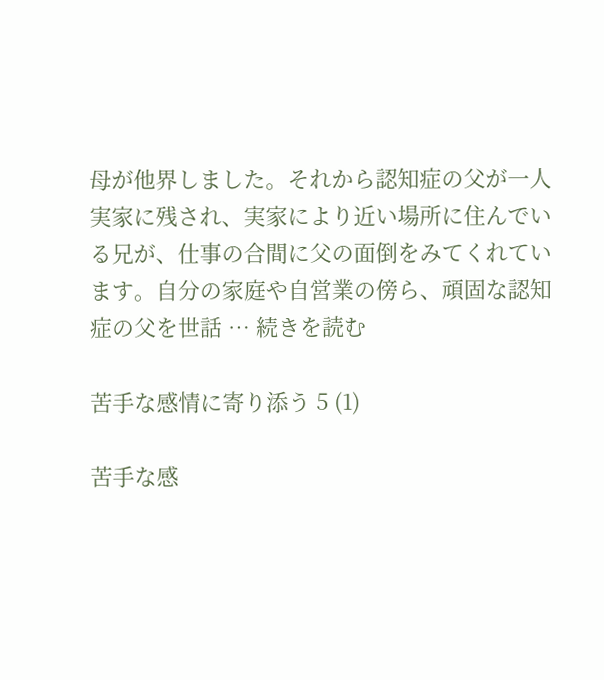母が他界しました。それから認知症の父が一人実家に残され、実家により近い場所に住んでいる兄が、仕事の合間に父の面倒をみてくれています。自分の家庭や自営業の傍ら、頑固な認知症の父を世話 … 続きを読む

苦手な感情に寄り添う 5 (1)

苦手な感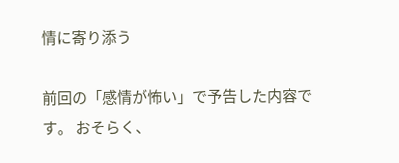情に寄り添う

前回の「感情が怖い」で予告した内容です。 おそらく、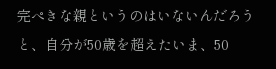完ぺきな親というのはいないんだろうと、自分が50歳を超えたいま、50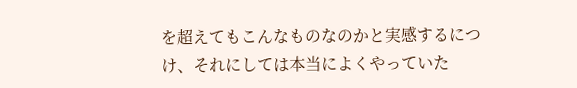を超えてもこんなものなのかと実感するにつけ、それにしては本当によくやっていた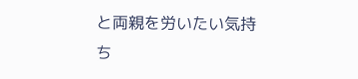と両親を労いたい気持ち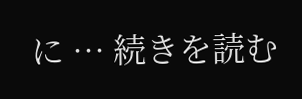に … 続きを読む